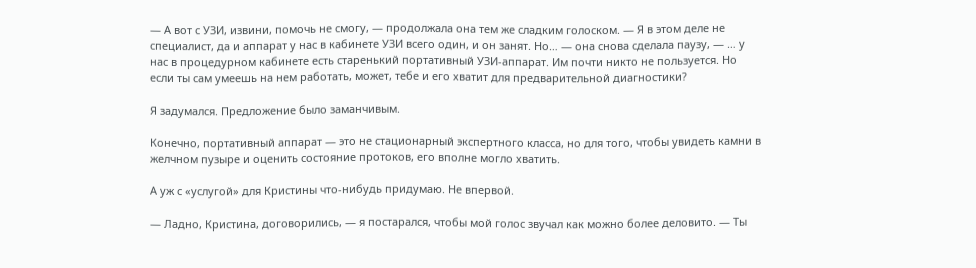— А вот с УЗИ, извини, помочь не смогу, — продолжала она тем же сладким голоском. — Я в этом деле не специалист, да и аппарат у нас в кабинете УЗИ всего один, и он занят. Но… — она снова сделала паузу, — … у нас в процедурном кабинете есть старенький портативный УЗИ-аппарат. Им почти никто не пользуется. Но если ты сам умеешь на нем работать, может, тебе и его хватит для предварительной диагностики?

Я задумался. Предложение было заманчивым.

Конечно, портативный аппарат — это не стационарный экспертного класса, но для того, чтобы увидеть камни в желчном пузыре и оценить состояние протоков, его вполне могло хватить.

А уж с «услугой» для Кристины что-нибудь придумаю. Не впервой.

— Ладно, Кристина, договорились, — я постарался, чтобы мой голос звучал как можно более деловито. — Ты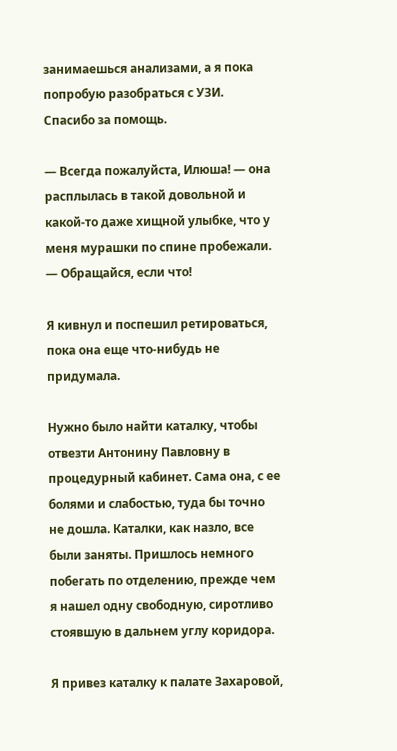занимаешься анализами, а я пока попробую разобраться с УЗИ. Спасибо за помощь.

— Всегда пожалуйста, Илюша! — она расплылась в такой довольной и какой-то даже хищной улыбке, что у меня мурашки по спине пробежали. — Обращайся, если что!

Я кивнул и поспешил ретироваться, пока она еще что-нибудь не придумала.

Нужно было найти каталку, чтобы отвезти Антонину Павловну в процедурный кабинет. Сама она, с ее болями и слабостью, туда бы точно не дошла. Каталки, как назло, все были заняты. Пришлось немного побегать по отделению, прежде чем я нашел одну свободную, сиротливо стоявшую в дальнем углу коридора.

Я привез каталку к палате Захаровой,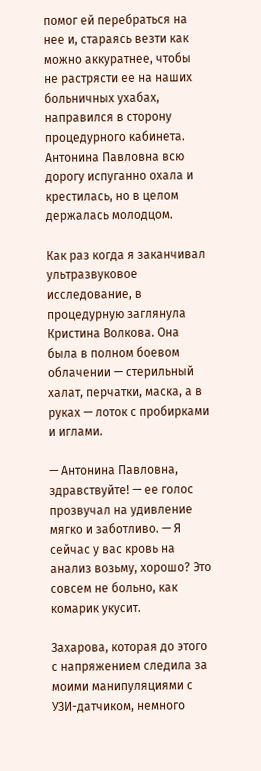помог ей перебраться на нее и, стараясь везти как можно аккуратнее, чтобы не растрясти ее на наших больничных ухабах, направился в сторону процедурного кабинета. Антонина Павловна всю дорогу испуганно охала и крестилась, но в целом держалась молодцом.

Как раз когда я заканчивал ультразвуковое исследование, в процедурную заглянула Кристина Волкова. Она была в полном боевом облачении — стерильный халат, перчатки, маска, а в руках — лоток с пробирками и иглами.

— Антонина Павловна, здравствуйте! — ее голос прозвучал на удивление мягко и заботливо. — Я сейчас у вас кровь на анализ возьму, хорошо? Это совсем не больно, как комарик укусит.

Захарова, которая до этого с напряжением следила за моими манипуляциями с УЗИ-датчиком, немного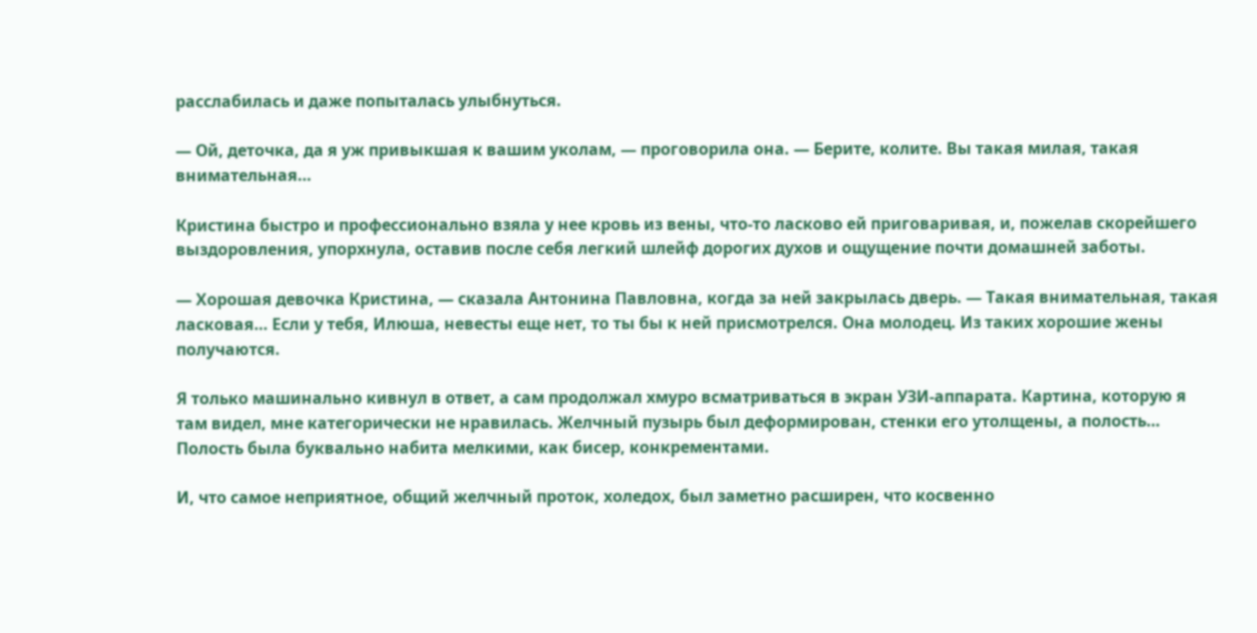расслабилась и даже попыталась улыбнуться.

— Ой, деточка, да я уж привыкшая к вашим уколам, — проговорила она. — Берите, колите. Вы такая милая, такая внимательная…

Кристина быстро и профессионально взяла у нее кровь из вены, что-то ласково ей приговаривая, и, пожелав скорейшего выздоровления, упорхнула, оставив после себя легкий шлейф дорогих духов и ощущение почти домашней заботы.

— Хорошая девочка Кристина, — сказала Антонина Павловна, когда за ней закрылась дверь. — Такая внимательная, такая ласковая… Если у тебя, Илюша, невесты еще нет, то ты бы к ней присмотрелся. Она молодец. Из таких хорошие жены получаются.

Я только машинально кивнул в ответ, а сам продолжал хмуро всматриваться в экран УЗИ-аппарата. Картина, которую я там видел, мне категорически не нравилась. Желчный пузырь был деформирован, стенки его утолщены, а полость… Полость была буквально набита мелкими, как бисер, конкрементами.

И, что самое неприятное, общий желчный проток, холедох, был заметно расширен, что косвенно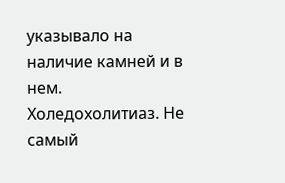указывало на наличие камней и в нем. Холедохолитиаз. Не самый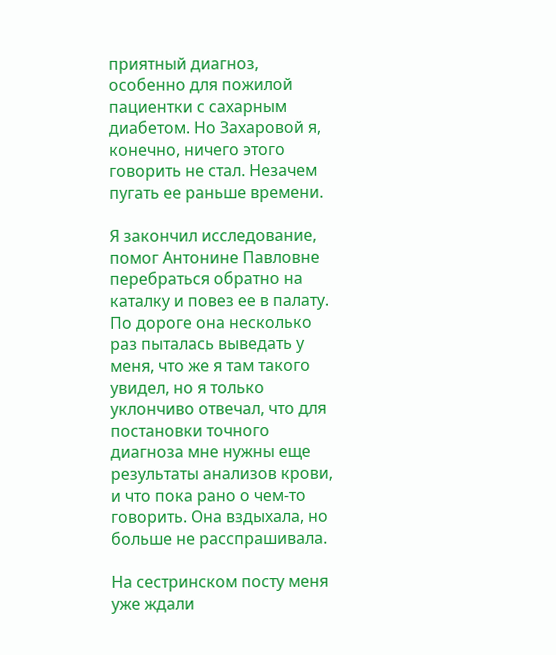приятный диагноз, особенно для пожилой пациентки с сахарным диабетом. Но Захаровой я, конечно, ничего этого говорить не стал. Незачем пугать ее раньше времени.

Я закончил исследование, помог Антонине Павловне перебраться обратно на каталку и повез ее в палату. По дороге она несколько раз пыталась выведать у меня, что же я там такого увидел, но я только уклончиво отвечал, что для постановки точного диагноза мне нужны еще результаты анализов крови, и что пока рано о чем-то говорить. Она вздыхала, но больше не расспрашивала.

На сестринском посту меня уже ждали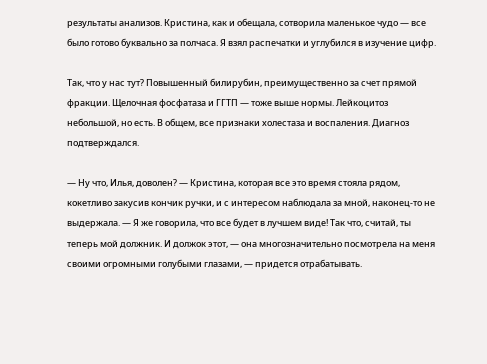результаты анализов. Кристина, как и обещала, сотворила маленькое чудо — все было готово буквально за полчаса. Я взял распечатки и углубился в изучение цифр.

Так, что у нас тут? Повышенный билирубин, преимущественно за счет прямой фракции. Щелочная фосфатаза и ГГТП — тоже выше нормы. Лейкоцитоз небольшой, но есть. В общем, все признаки холестаза и воспаления. Диагноз подтверждался.

— Ну что, Илья, доволен? — Кристина, которая все это время стояла рядом, кокетливо закусив кончик ручки, и с интересом наблюдала за мной, наконец-то не выдержала. — Я же говорила, что все будет в лучшем виде! Так что, считай, ты теперь мой должник. И должок этот, — она многозначительно посмотрела на меня своими огромными голубыми глазами, — придется отрабатывать.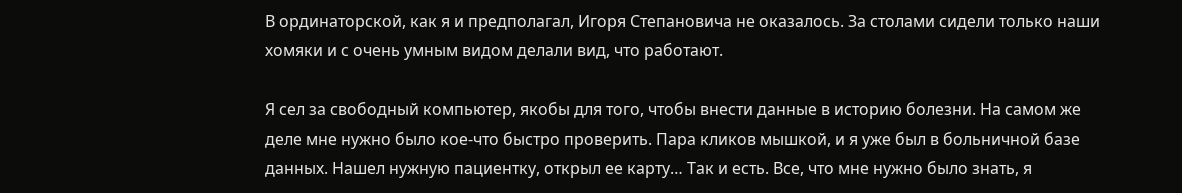В ординаторской, как я и предполагал, Игоря Степановича не оказалось. За столами сидели только наши хомяки и с очень умным видом делали вид, что работают.

Я сел за свободный компьютер, якобы для того, чтобы внести данные в историю болезни. На самом же деле мне нужно было кое-что быстро проверить. Пара кликов мышкой, и я уже был в больничной базе данных. Нашел нужную пациентку, открыл ее карту… Так и есть. Все, что мне нужно было знать, я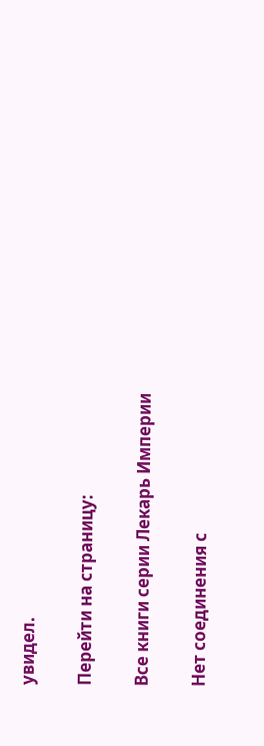увидел.

Перейти на страницу:

Все книги серии Лекарь Империи

Нет соединения с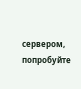сервером, попробуйте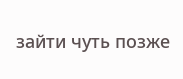зайти чуть позже